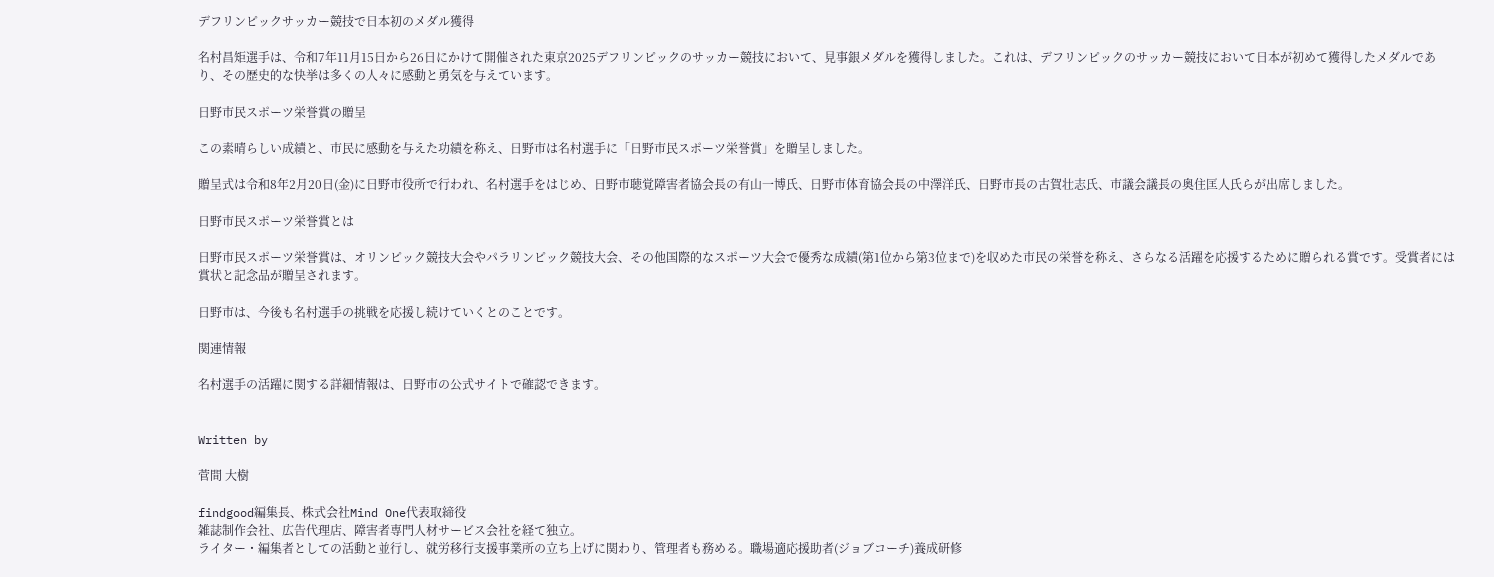デフリンピックサッカー競技で日本初のメダル獲得

名村昌矩選手は、令和7年11月15日から26日にかけて開催された東京2025デフリンピックのサッカー競技において、見事銀メダルを獲得しました。これは、デフリンピックのサッカー競技において日本が初めて獲得したメダルであり、その歴史的な快挙は多くの人々に感動と勇気を与えています。

日野市民スポーツ栄誉賞の贈呈

この素晴らしい成績と、市民に感動を与えた功績を称え、日野市は名村選手に「日野市民スポーツ栄誉賞」を贈呈しました。

贈呈式は令和8年2月20日(金)に日野市役所で行われ、名村選手をはじめ、日野市聴覚障害者協会長の有山一博氏、日野市体育協会長の中澤洋氏、日野市長の古賀壮志氏、市議会議長の奥住匡人氏らが出席しました。

日野市民スポーツ栄誉賞とは

日野市民スポーツ栄誉賞は、オリンピック競技大会やパラリンピック競技大会、その他国際的なスポーツ大会で優秀な成績(第1位から第3位まで)を収めた市民の栄誉を称え、さらなる活躍を応援するために贈られる賞です。受賞者には賞状と記念品が贈呈されます。

日野市は、今後も名村選手の挑戦を応援し続けていくとのことです。

関連情報

名村選手の活躍に関する詳細情報は、日野市の公式サイトで確認できます。


Written by

菅間 大樹

findgood編集長、株式会社Mind One代表取締役
雑誌制作会社、広告代理店、障害者専門人材サービス会社を経て独立。
ライター・編集者としての活動と並行し、就労移行支援事業所の立ち上げに関わり、管理者も務める。職場適応援助者(ジョブコーチ)養成研修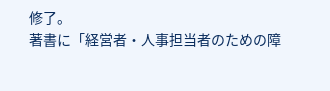修了。
著書に「経営者・人事担当者のための障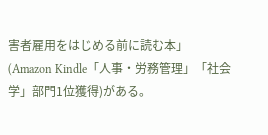害者雇用をはじめる前に読む本」(Amazon Kindle「人事・労務管理」「社会学」部門1位獲得)がある。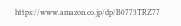https://www.amazon.co.jp/dp/B0773TRZ77